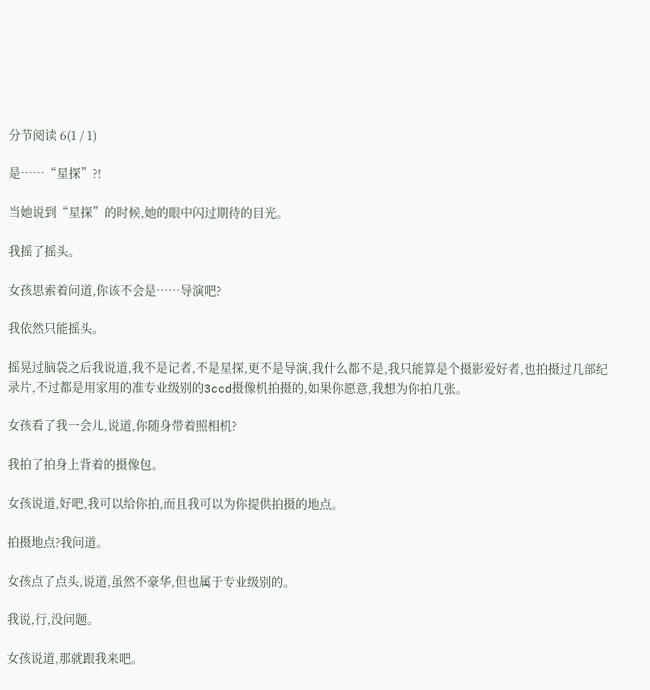分节阅读 6(1 / 1)

是……“星探”?!

当她说到“星探”的时候,她的眼中闪过期待的目光。

我摇了摇头。

女孩思索着问道,你该不会是……导演吧?

我依然只能摇头。

摇晃过脑袋之后我说道,我不是记者,不是星探,更不是导演,我什么都不是,我只能算是个摄影爱好者,也拍摄过几部纪录片,不过都是用家用的准专业级别的3ccd摄像机拍摄的,如果你愿意,我想为你拍几张。

女孩看了我一会儿,说道,你随身带着照相机?

我拍了拍身上背着的摄像包。

女孩说道,好吧,我可以给你拍,而且我可以为你提供拍摄的地点。

拍摄地点?我问道。

女孩点了点头,说道,虽然不豪华,但也属于专业级别的。

我说,行,没问题。

女孩说道,那就跟我来吧。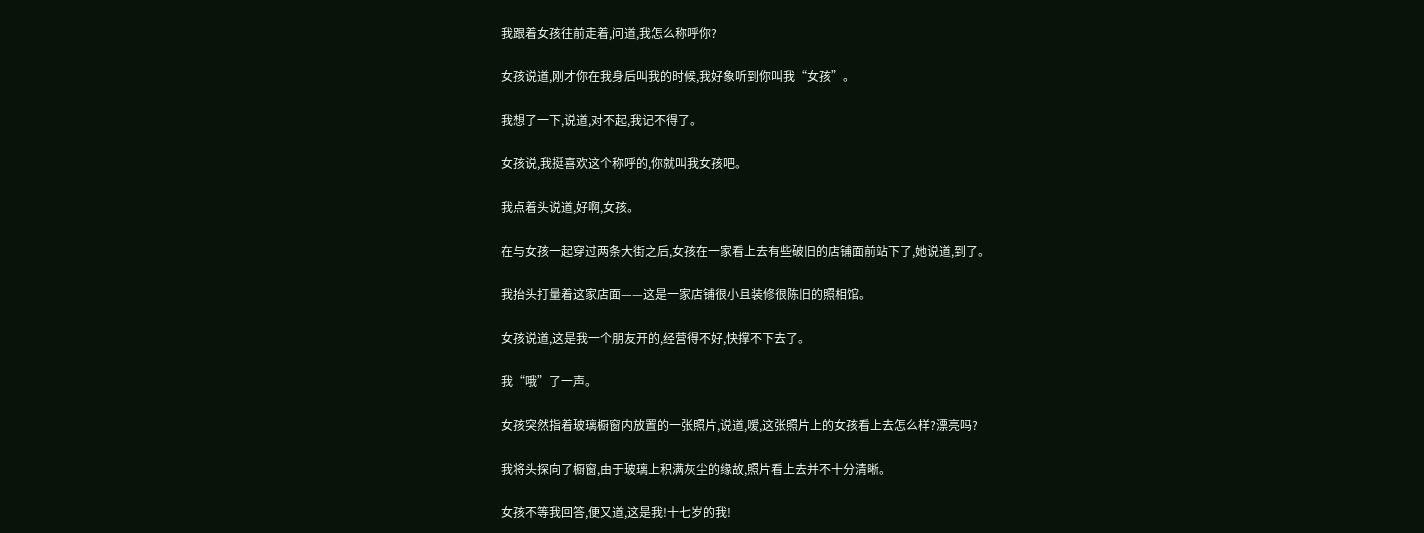我跟着女孩往前走着,问道,我怎么称呼你?

女孩说道,刚才你在我身后叫我的时候,我好象听到你叫我“女孩”。

我想了一下,说道,对不起,我记不得了。

女孩说,我挺喜欢这个称呼的,你就叫我女孩吧。

我点着头说道,好啊,女孩。

在与女孩一起穿过两条大街之后,女孩在一家看上去有些破旧的店铺面前站下了,她说道,到了。

我抬头打量着这家店面——这是一家店铺很小且装修很陈旧的照相馆。

女孩说道,这是我一个朋友开的,经营得不好,快撑不下去了。

我“哦”了一声。

女孩突然指着玻璃橱窗内放置的一张照片,说道,嗳,这张照片上的女孩看上去怎么样?漂亮吗?

我将头探向了橱窗,由于玻璃上积满灰尘的缘故,照片看上去并不十分清晰。

女孩不等我回答,便又道,这是我!十七岁的我!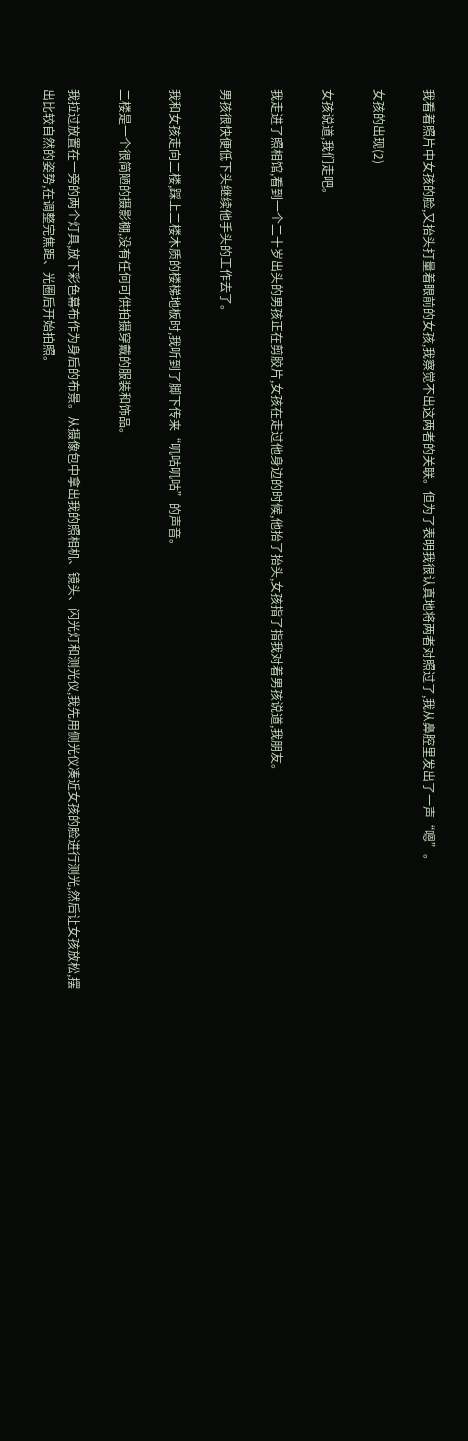我看着照片中女孩的脸,又抬头打量着眼前的女孩,我察觉不出这两者的关联。但为了表明我很认真地将两者对照过了,我从鼻腔里发出了一声“嗯”。

女孩的出现(2)

女孩说道,我们走吧。

我走进了照相馆,看到一个二十岁出头的男孩正在剪胶片,女孩在走过他身边的时候,他抬了抬头,女孩指了指我对着男孩说道,我朋友。

男孩很快便低下头继续他手头的工作去了。

我和女孩走向二楼,踩上二楼木质的楼梯地板时,我听到了脚下传来“叽咕叽咕”的声音。

二楼是一个很简陋的摄影棚,没有任何可供拍摄穿戴的服装和饰品。

我拉过放置在一旁的两个灯具,放下彩色幕布作为身后的布景。从摄像包中拿出我的照相机、镜头、闪光灯和测光仪,我先用侧光仪凑近女孩的脸进行测光,然后让女孩放松,摆出比较自然的姿势,在调整完焦距、光圈后开始拍照。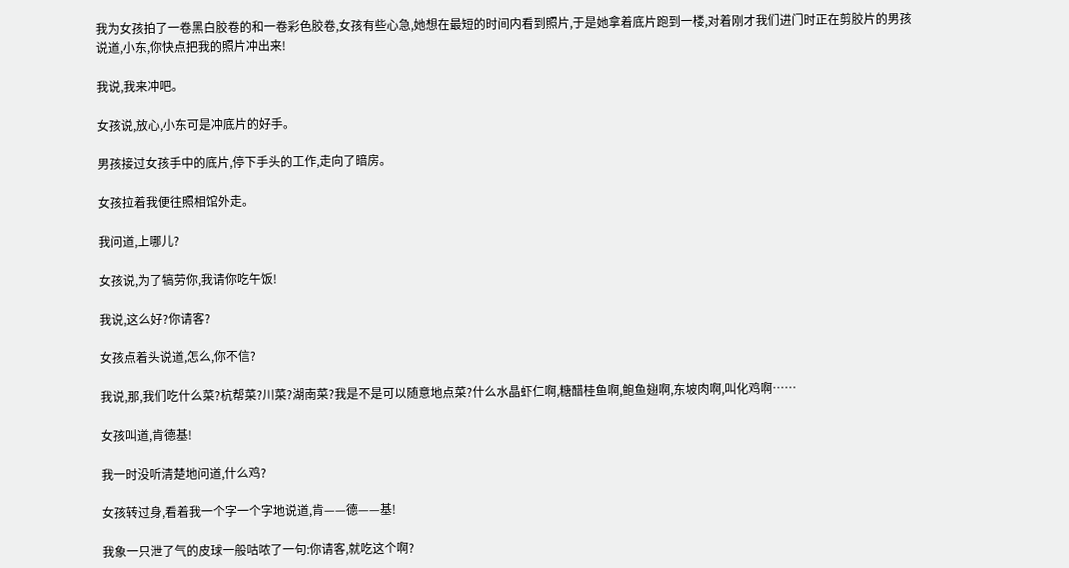我为女孩拍了一卷黑白胶卷的和一卷彩色胶卷,女孩有些心急,她想在最短的时间内看到照片,于是她拿着底片跑到一楼,对着刚才我们进门时正在剪胶片的男孩说道,小东,你快点把我的照片冲出来!

我说,我来冲吧。

女孩说,放心,小东可是冲底片的好手。

男孩接过女孩手中的底片,停下手头的工作,走向了暗房。

女孩拉着我便往照相馆外走。

我问道,上哪儿?

女孩说,为了犒劳你,我请你吃午饭!

我说,这么好?你请客?

女孩点着头说道,怎么,你不信?

我说,那,我们吃什么菜?杭帮菜?川菜?湖南菜?我是不是可以随意地点菜?什么水晶虾仁啊,糖醋桂鱼啊,鲍鱼翅啊,东坡肉啊,叫化鸡啊……

女孩叫道,肯德基!

我一时没听清楚地问道,什么鸡?

女孩转过身,看着我一个字一个字地说道,肯——德——基!

我象一只泄了气的皮球一般咕哝了一句:你请客,就吃这个啊?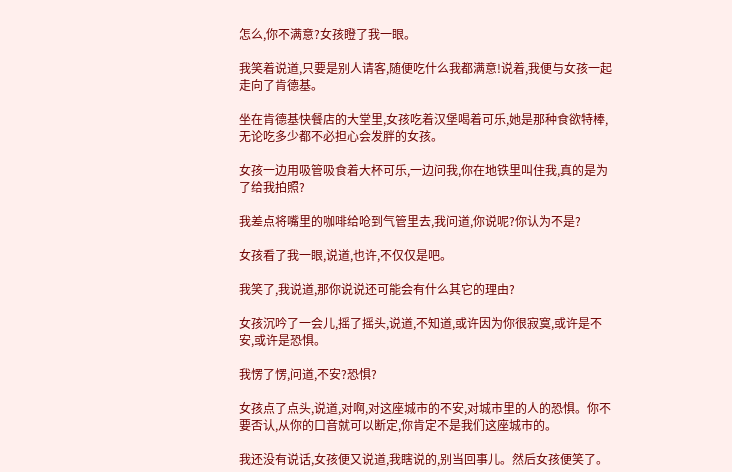怎么,你不满意?女孩瞪了我一眼。

我笑着说道,只要是别人请客,随便吃什么我都满意!说着,我便与女孩一起走向了肯德基。

坐在肯德基快餐店的大堂里,女孩吃着汉堡喝着可乐,她是那种食欲特棒,无论吃多少都不必担心会发胖的女孩。

女孩一边用吸管吸食着大杯可乐,一边问我,你在地铁里叫住我,真的是为了给我拍照?

我差点将嘴里的咖啡给呛到气管里去,我问道,你说呢?你认为不是?

女孩看了我一眼,说道,也许,不仅仅是吧。

我笑了,我说道,那你说说还可能会有什么其它的理由?

女孩沉吟了一会儿,摇了摇头,说道,不知道,或许因为你很寂寞,或许是不安,或许是恐惧。

我愣了愣,问道,不安?恐惧?

女孩点了点头,说道,对啊,对这座城市的不安,对城市里的人的恐惧。你不要否认,从你的口音就可以断定,你肯定不是我们这座城市的。

我还没有说话,女孩便又说道,我瞎说的,别当回事儿。然后女孩便笑了。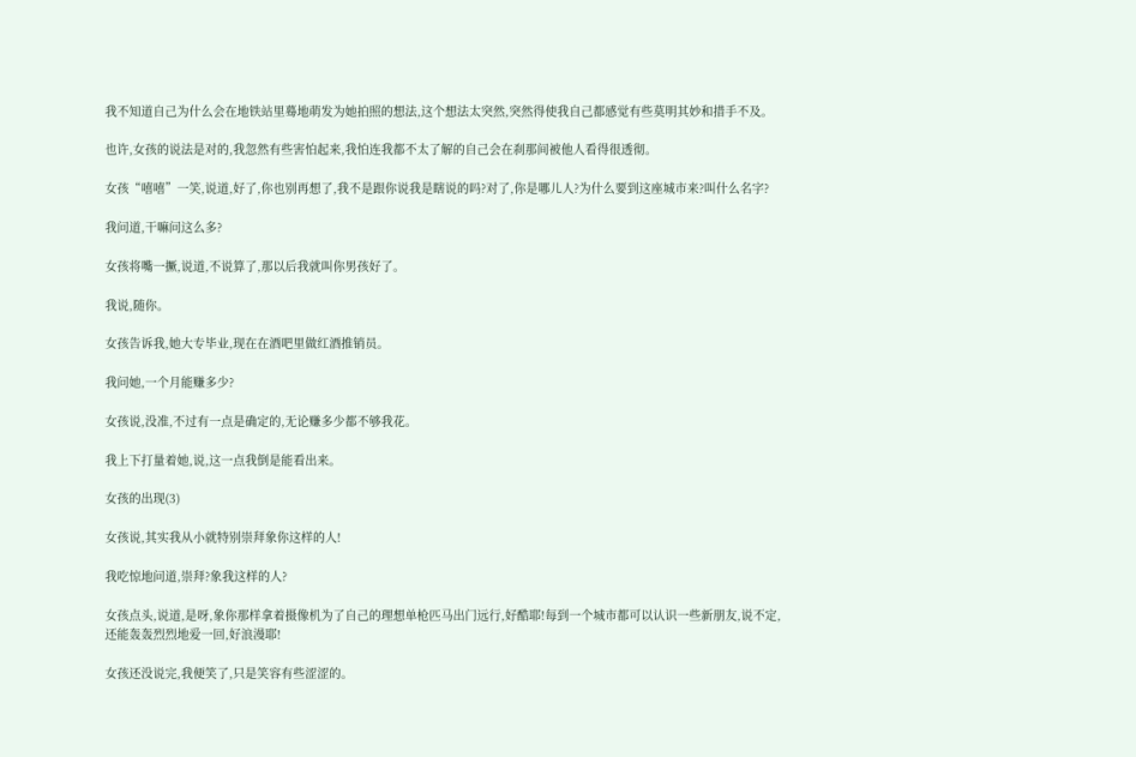我不知道自己为什么会在地铁站里蓦地萌发为她拍照的想法,这个想法太突然,突然得使我自己都感觉有些莫明其妙和措手不及。

也许,女孩的说法是对的,我忽然有些害怕起来,我怕连我都不太了解的自己会在刹那间被他人看得很透彻。

女孩“嘻嘻”一笑,说道,好了,你也别再想了,我不是跟你说我是瞎说的吗?对了,你是哪儿人?为什么要到这座城市来?叫什么名字?

我问道,干嘛问这么多?

女孩将嘴一撅,说道,不说算了,那以后我就叫你男孩好了。

我说,随你。

女孩告诉我,她大专毕业,现在在酒吧里做红酒推销员。

我问她,一个月能赚多少?

女孩说,没准,不过有一点是确定的,无论赚多少都不够我花。

我上下打量着她,说,这一点我倒是能看出来。

女孩的出现(3)

女孩说,其实我从小就特别崇拜象你这样的人!

我吃惊地问道,崇拜?象我这样的人?

女孩点头,说道,是呀,象你那样拿着摄像机为了自己的理想单枪匹马出门远行,好酷耶!每到一个城市都可以认识一些新朋友,说不定,还能轰轰烈烈地爱一回,好浪漫耶!

女孩还没说完,我便笑了,只是笑容有些涩涩的。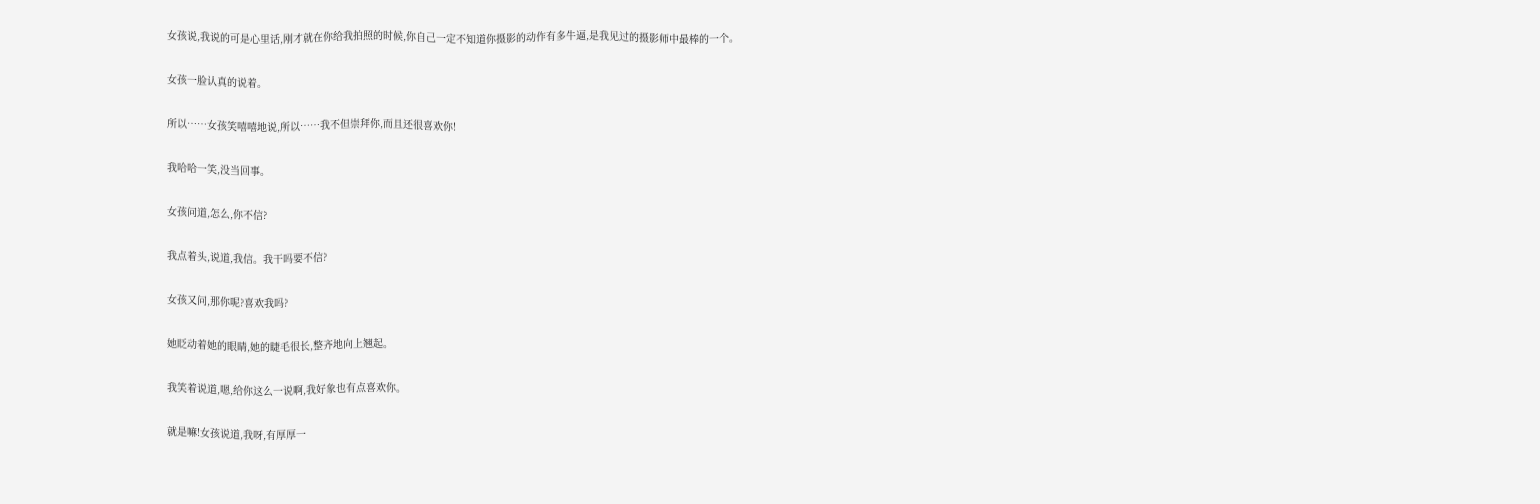女孩说,我说的可是心里话,刚才就在你给我拍照的时候,你自己一定不知道你摄影的动作有多牛逼,是我见过的摄影师中最棒的一个。

女孩一脸认真的说着。

所以……女孩笑嘻嘻地说,所以……我不但崇拜你,而且还很喜欢你!

我哈哈一笑,没当回事。

女孩问道,怎么,你不信?

我点着头,说道,我信。我干吗要不信?

女孩又问,那你呢?喜欢我吗?

她眨动着她的眼睛,她的睫毛很长,整齐地向上翘起。

我笑着说道,嗯,给你这么一说啊,我好象也有点喜欢你。

就是嘛!女孩说道,我呀,有厚厚一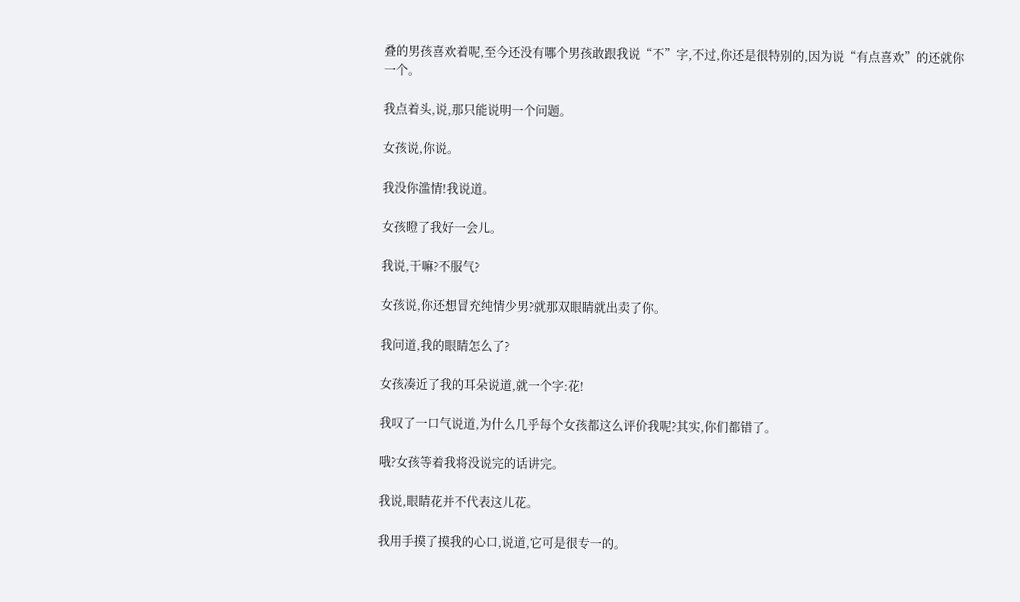叠的男孩喜欢着呢,至今还没有哪个男孩敢跟我说“不”字,不过,你还是很特别的,因为说“有点喜欢”的还就你一个。

我点着头,说,那只能说明一个问题。

女孩说,你说。

我没你滥情!我说道。

女孩瞪了我好一会儿。

我说,干嘛?不服气?

女孩说,你还想冒充纯情少男?就那双眼睛就出卖了你。

我问道,我的眼睛怎么了?

女孩凑近了我的耳朵说道,就一个字:花!

我叹了一口气说道,为什么几乎每个女孩都这么评价我呢?其实,你们都错了。

哦?女孩等着我将没说完的话讲完。

我说,眼睛花并不代表这儿花。

我用手摸了摸我的心口,说道,它可是很专一的。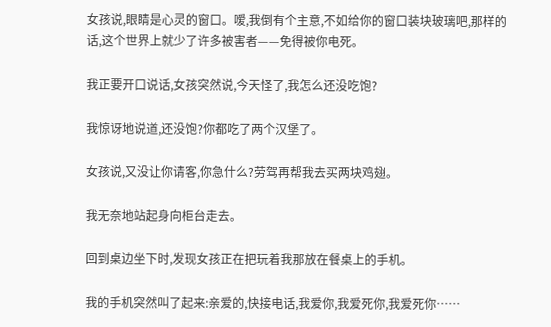女孩说,眼睛是心灵的窗口。嗳,我倒有个主意,不如给你的窗口装块玻璃吧,那样的话,这个世界上就少了许多被害者——免得被你电死。

我正要开口说话,女孩突然说,今天怪了,我怎么还没吃饱?

我惊讶地说道,还没饱?你都吃了两个汉堡了。

女孩说,又没让你请客,你急什么?劳驾再帮我去买两块鸡翅。

我无奈地站起身向柜台走去。

回到桌边坐下时,发现女孩正在把玩着我那放在餐桌上的手机。

我的手机突然叫了起来:亲爱的,快接电话,我爱你,我爱死你,我爱死你……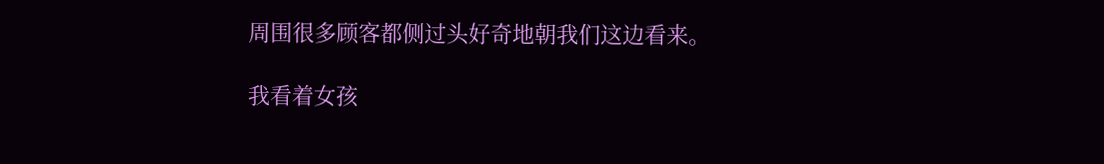周围很多顾客都侧过头好奇地朝我们这边看来。

我看着女孩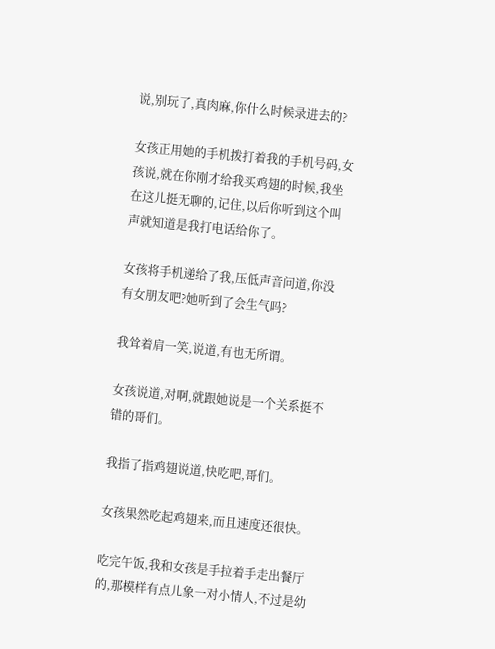说,别玩了,真肉麻,你什么时候录进去的?

女孩正用她的手机拨打着我的手机号码,女孩说,就在你刚才给我买鸡翅的时候,我坐在这儿挺无聊的,记住,以后你听到这个叫声就知道是我打电话给你了。

女孩将手机递给了我,压低声音问道,你没有女朋友吧?她听到了会生气吗?

我耸着肩一笑,说道,有也无所谓。

女孩说道,对啊,就跟她说是一个关系挺不错的哥们。

我指了指鸡翅说道,快吃吧,哥们。

女孩果然吃起鸡翅来,而且速度还很快。

吃完午饭,我和女孩是手拉着手走出餐厅的,那模样有点儿象一对小情人,不过是幼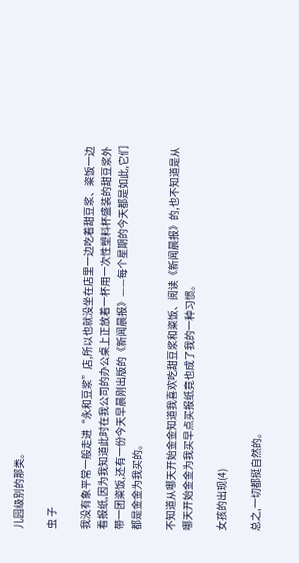儿园级别的那类。

虫 子

我没有象平常一般走进“永和豆浆”店,所以也就没坐在店里一边吃着甜豆浆、粢饭一边看报纸,因为我知道此时在我公司的办公桌上正放着一杯用一次性塑料杯盛装的甜豆浆外带一团粢饭,还有一份今天早晨刚出版的《新闻晨报》——每个星期的今天都是如此,它们都是金金为我买的。

不知道从哪天开始金金知道我喜欢吃甜豆浆和粢饭、阅读《新闻晨报》的,也不知道是从哪天开始金金为我买早点买报纸竟也成了我的一种习惯。

女孩的出现(4)

总之,一切都挺自然的。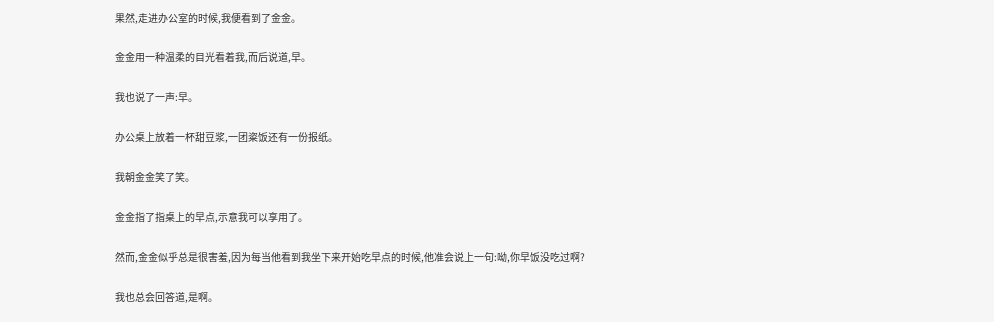果然,走进办公室的时候,我便看到了金金。

金金用一种温柔的目光看着我,而后说道,早。

我也说了一声:早。

办公桌上放着一杯甜豆浆,一团粢饭还有一份报纸。

我朝金金笑了笑。

金金指了指桌上的早点,示意我可以享用了。

然而,金金似乎总是很害羞,因为每当他看到我坐下来开始吃早点的时候,他准会说上一句:呦,你早饭没吃过啊?

我也总会回答道,是啊。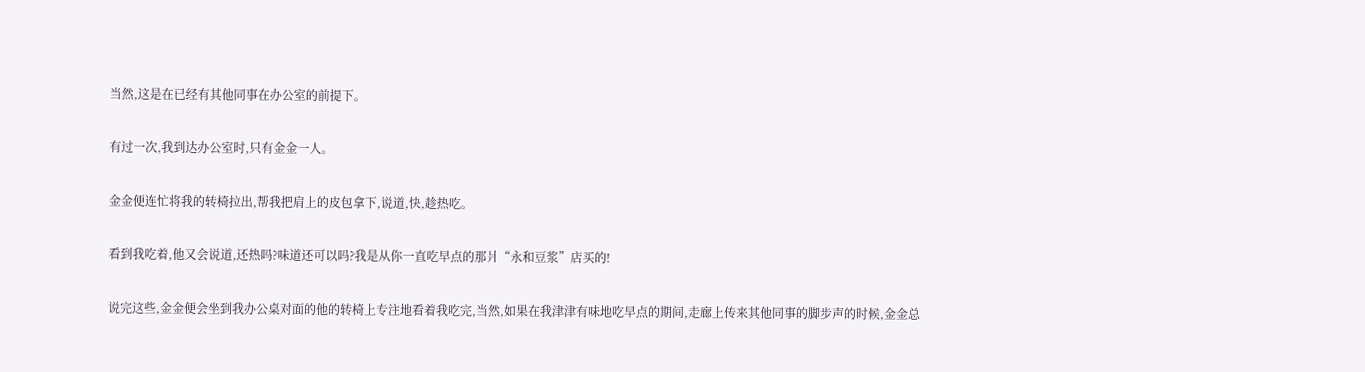当然,这是在已经有其他同事在办公室的前提下。

有过一次,我到达办公室时,只有金金一人。

金金便连忙将我的转椅拉出,帮我把肩上的皮包拿下,说道,快,趁热吃。

看到我吃着,他又会说道,还热吗?味道还可以吗?我是从你一直吃早点的那爿“永和豆浆”店买的!

说完这些,金金便会坐到我办公桌对面的他的转椅上专注地看着我吃完,当然,如果在我津津有味地吃早点的期间,走廊上传来其他同事的脚步声的时候,金金总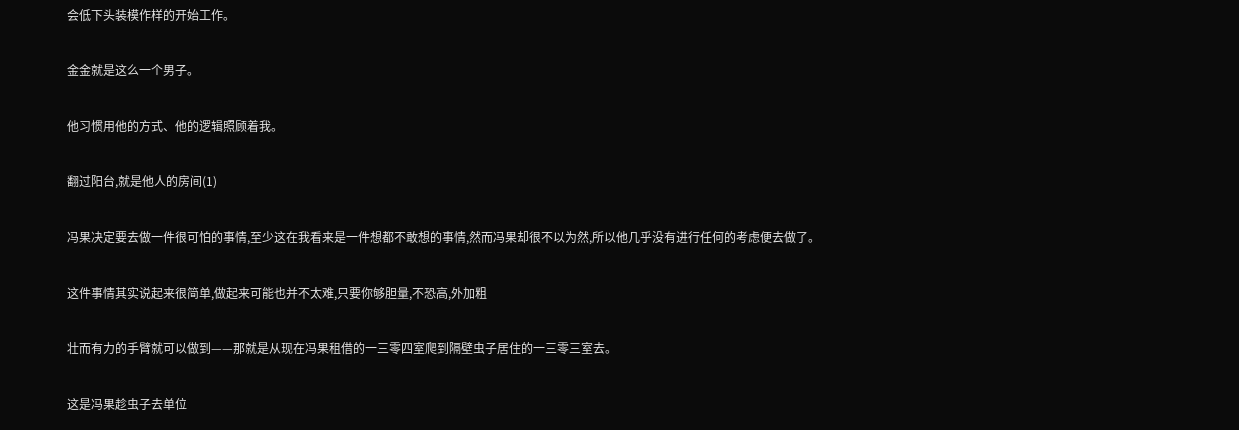会低下头装模作样的开始工作。

金金就是这么一个男子。

他习惯用他的方式、他的逻辑照顾着我。

翻过阳台,就是他人的房间(1)

冯果决定要去做一件很可怕的事情,至少这在我看来是一件想都不敢想的事情,然而冯果却很不以为然,所以他几乎没有进行任何的考虑便去做了。

这件事情其实说起来很简单,做起来可能也并不太难,只要你够胆量,不恐高,外加粗

壮而有力的手臂就可以做到——那就是从现在冯果租借的一三零四室爬到隔壁虫子居住的一三零三室去。

这是冯果趁虫子去单位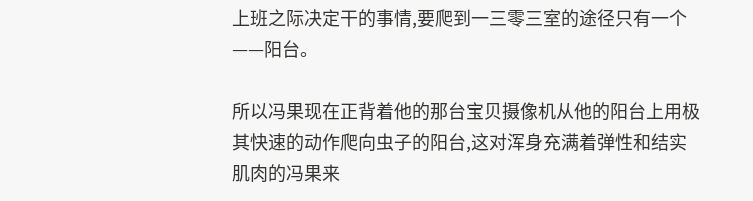上班之际决定干的事情,要爬到一三零三室的途径只有一个——阳台。

所以冯果现在正背着他的那台宝贝摄像机从他的阳台上用极其快速的动作爬向虫子的阳台,这对浑身充满着弹性和结实肌肉的冯果来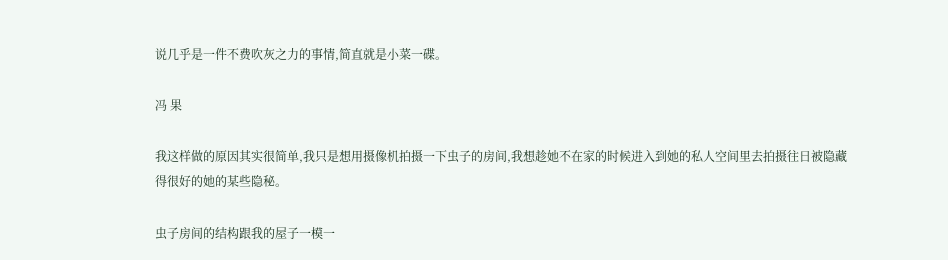说几乎是一件不费吹灰之力的事情,简直就是小菜一碟。

冯 果

我这样做的原因其实很简单,我只是想用摄像机拍摄一下虫子的房间,我想趁她不在家的时候进入到她的私人空间里去拍摄往日被隐藏得很好的她的某些隐秘。

虫子房间的结构跟我的屋子一模一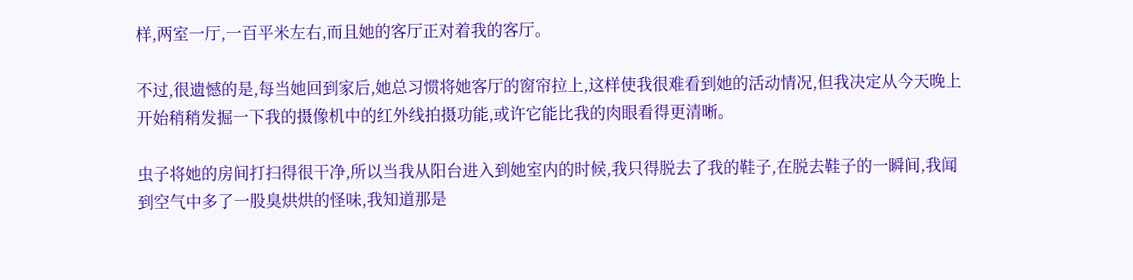样,两室一厅,一百平米左右,而且她的客厅正对着我的客厅。

不过,很遗憾的是,每当她回到家后,她总习惯将她客厅的窗帘拉上,这样使我很难看到她的活动情况,但我决定从今天晚上开始稍稍发掘一下我的摄像机中的红外线拍摄功能,或许它能比我的肉眼看得更清晰。

虫子将她的房间打扫得很干净,所以当我从阳台进入到她室内的时候,我只得脱去了我的鞋子,在脱去鞋子的一瞬间,我闻到空气中多了一股臭烘烘的怪味,我知道那是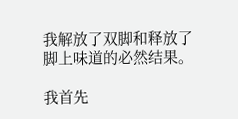我解放了双脚和释放了脚上味道的必然结果。

我首先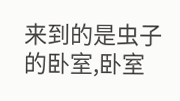来到的是虫子的卧室,卧室